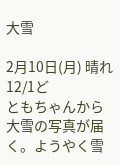大雪

2月10日(月) 晴れ 12/1ど
ともちゃんから大雪の写真が届く。ようやく雪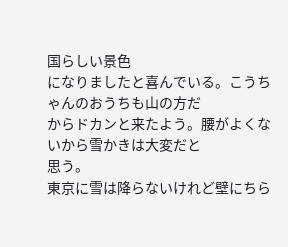国らしい景色
になりましたと喜んでいる。こうちゃんのおうちも山の方だ
からドカンと来たよう。腰がよくないから雪かきは大変だと
思う。
東京に雪は降らないけれど壁にちら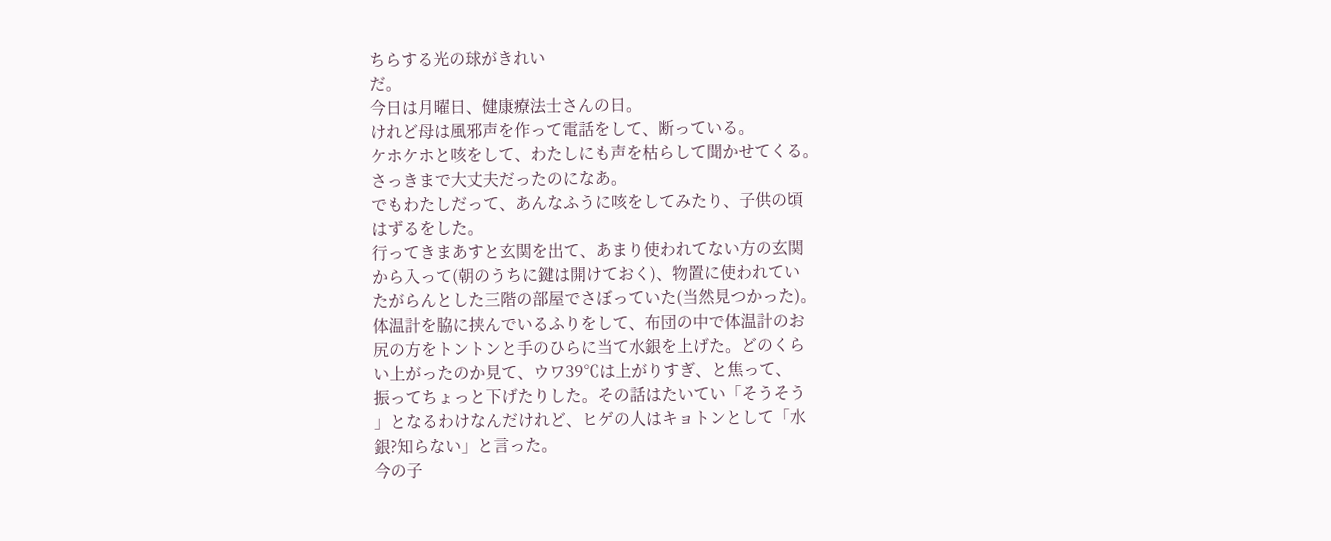ちらする光の球がきれい
だ。
今日は月曜日、健康療法士さんの日。
けれど母は風邪声を作って電話をして、断っている。
ケホケホと咳をして、わたしにも声を枯らして聞かせてくる。
さっきまで大丈夫だったのになあ。
でもわたしだって、あんなふうに咳をしてみたり、子供の頃
はずるをした。
行ってきまあすと玄関を出て、あまり使われてない方の玄関
から入って(朝のうちに鍵は開けておく)、物置に使われてい
たがらんとした三階の部屋でさぼっていた(当然見つかった)。
体温計を脇に挟んでいるふりをして、布団の中で体温計のお
尻の方をトントンと手のひらに当て水銀を上げた。どのくら
い上がったのか見て、ウワ39℃は上がりすぎ、と焦って、
振ってちょっと下げたりした。その話はたいてい「そうそう
」となるわけなんだけれど、ヒゲの人はキョトンとして「水
銀?知らない」と言った。
今の子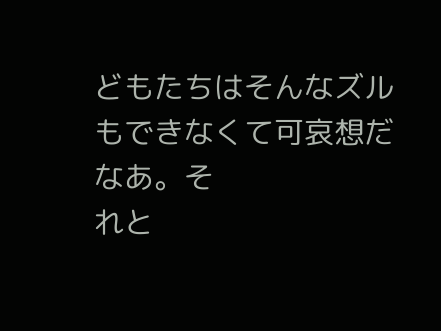どもたちはそんなズルもできなくて可哀想だなあ。そ
れと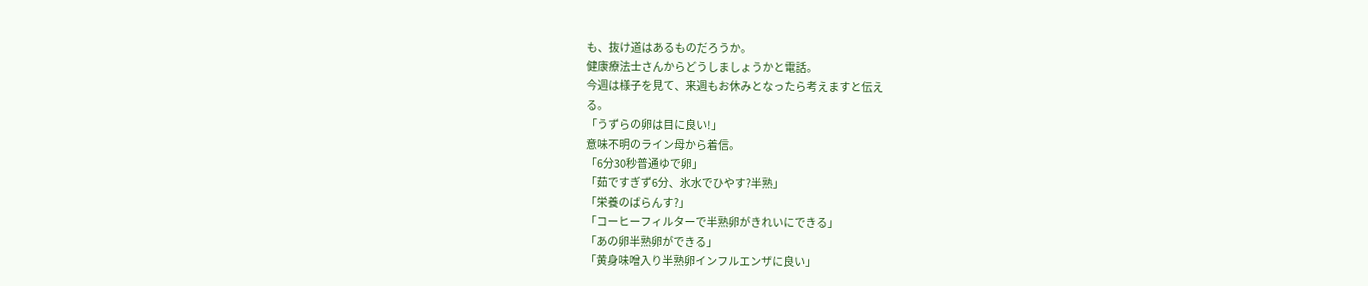も、抜け道はあるものだろうか。
健康療法士さんからどうしましょうかと電話。
今週は様子を見て、来週もお休みとなったら考えますと伝え
る。
「うずらの卵は目に良い!」
意味不明のライン母から着信。
「6分30秒普通ゆで卵」
「茹ですぎず6分、氷水でひやす?半熟」
「栄養のばらんす?」
「コーヒーフィルターで半熟卵がきれいにできる」
「あの卵半熟卵ができる」
「黄身味噌入り半熟卵インフルエンザに良い」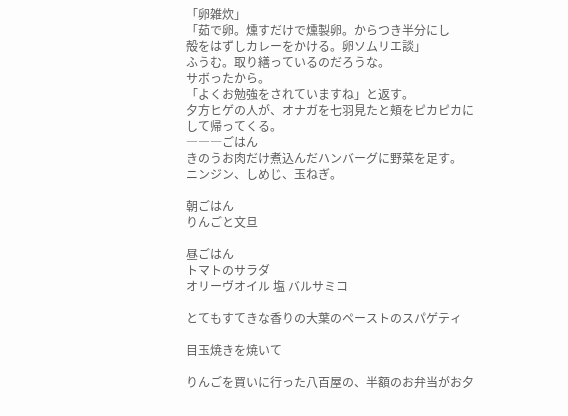「卵雑炊」
「茹で卵。燻すだけで燻製卵。からつき半分にし
殻をはずしカレーをかける。卵ソムリエ談」
ふうむ。取り繕っているのだろうな。
サボったから。
「よくお勉強をされていますね」と返す。
夕方ヒゲの人が、オナガを七羽見たと頬をピカピカに
して帰ってくる。
―――ごはん
きのうお肉だけ煮込んだハンバーグに野菜を足す。
ニンジン、しめじ、玉ねぎ。

朝ごはん
りんごと文旦

昼ごはん
トマトのサラダ
オリーヴオイル 塩 バルサミコ

とてもすてきな香りの大葉のペーストのスパゲティ

目玉焼きを焼いて

りんごを買いに行った八百屋の、半額のお弁当がお夕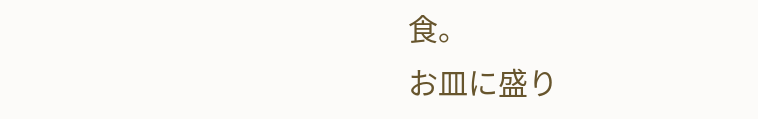食。
お皿に盛り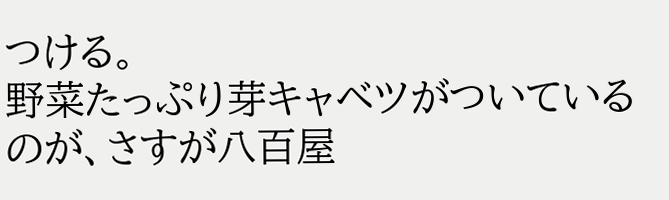つける。
野菜たっぷり芽キャベツがついているのが、さすが八百屋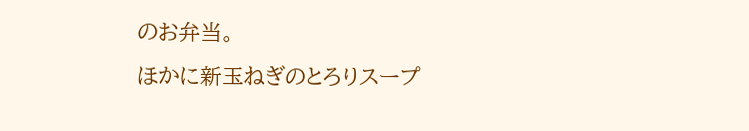のお弁当。
ほかに新玉ねぎのとろりスープ